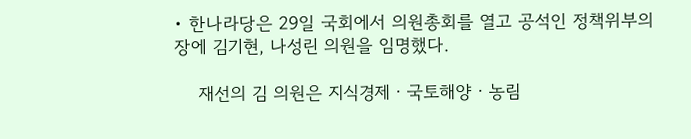• 한나라당은 29일 국회에서 의원총회를 열고 공석인 정책위부의장에 김기현, 나성린 의원을 임명했다.

    재선의 김 의원은 지식경제ㆍ국토해양ㆍ농림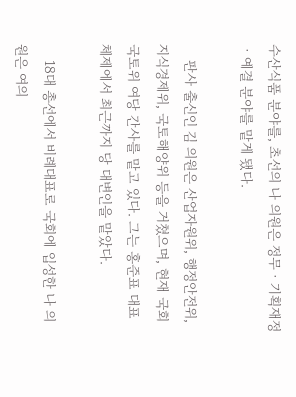수산식품 분야를, 초선의 나 의원은 정무ㆍ기획재정ㆍ예결 분야를 맡게 됐다.

    판사 출신인 김 의원은 산업자원위, 행정안전위, 지식경제위, 국토해양위 등을 거쳤으며, 현재 국회 국토위 여당 간사를 맡고 있다. 그는 홍준표 대표 체제에서 최근까지 당 대변인을 맡았다.

    18대 총선에서 비례대표로 국회에 입성한 나 의원은 여의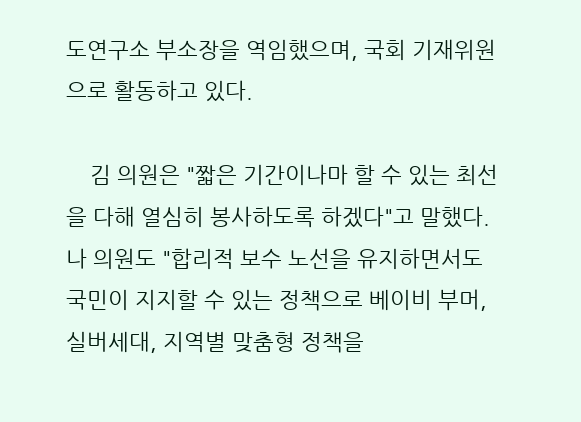도연구소 부소장을 역임했으며, 국회 기재위원으로 활동하고 있다.

    김 의원은 "짧은 기간이나마 할 수 있는 최선을 다해 열심히 봉사하도록 하겠다"고 말했다. 나 의원도 "합리적 보수 노선을 유지하면서도 국민이 지지할 수 있는 정책으로 베이비 부머, 실버세대, 지역별 맞춤형 정책을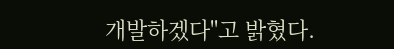개발하겠다"고 밝혔다.